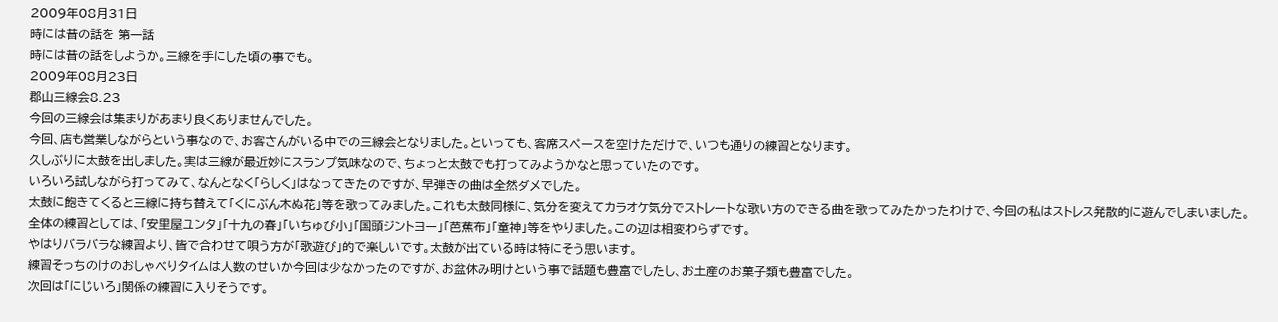2009年08月31日
時には昔の話を 第一話
時には昔の話をしようか。三線を手にした頃の事でも。
2009年08月23日
郡山三線会8.23
今回の三線会は集まりがあまり良くありませんでした。
今回、店も営業しながらという事なので、お客さんがいる中での三線会となりました。といっても、客席スペースを空けただけで、いつも通りの練習となります。
久しぶりに太鼓を出しました。実は三線が最近妙にスランプ気味なので、ちょっと太鼓でも打ってみようかなと思っていたのです。
いろいろ試しながら打ってみて、なんとなく「らしく」はなってきたのですが、早弾きの曲は全然ダメでした。
太鼓に飽きてくると三線に持ち替えて「くにぶん木ぬ花」等を歌ってみました。これも太鼓同様に、気分を変えてカラオケ気分でストレートな歌い方のできる曲を歌ってみたかったわけで、今回の私はストレス発散的に遊んでしまいました。
全体の練習としては、「安里屋ユンタ」「十九の春」「いちゅび小」「国頭ジントヨー」「芭蕉布」「童神」等をやりました。この辺は相変わらずです。
やはりバラバラな練習より、皆で合わせて唄う方が「歌遊び」的で楽しいです。太鼓が出ている時は特にそう思います。
練習そっちのけのおしゃべりタイムは人数のせいか今回は少なかったのですが、お盆休み明けという事で話題も豊富でしたし、お土産のお菓子類も豊富でした。
次回は「にじいろ」関係の練習に入りそうです。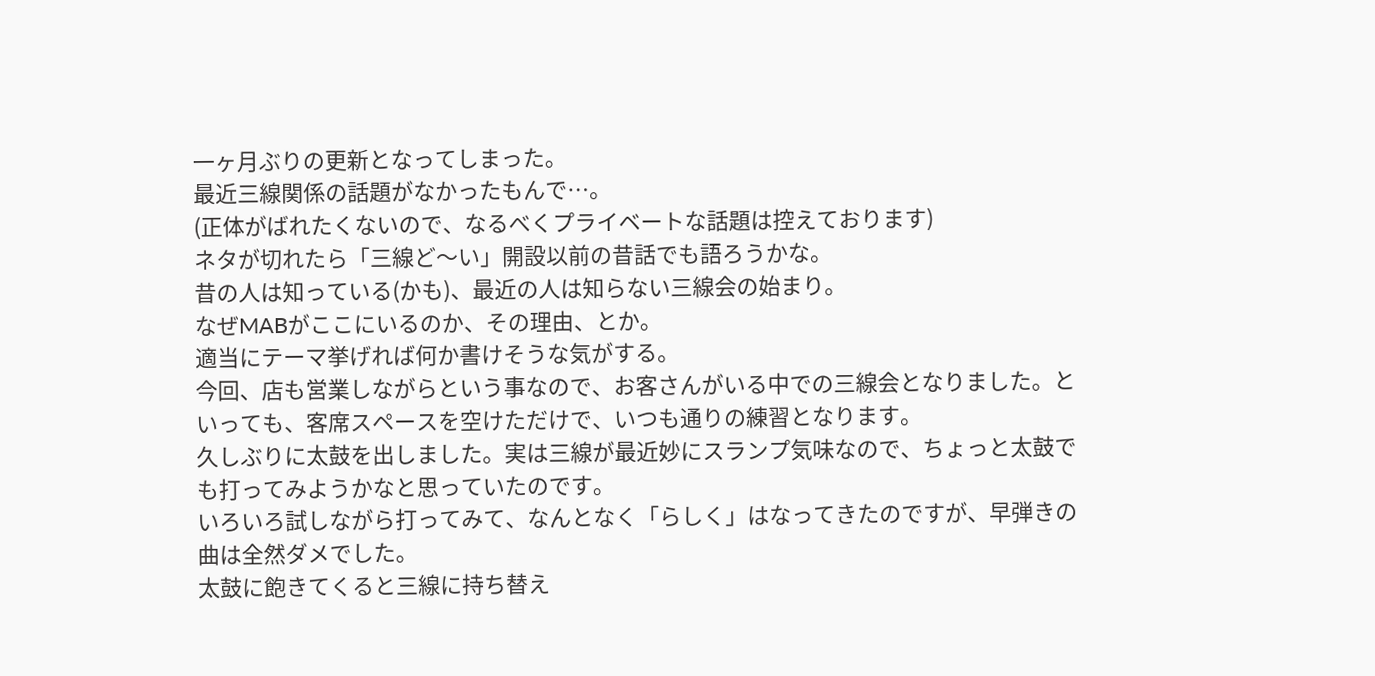一ヶ月ぶりの更新となってしまった。
最近三線関係の話題がなかったもんで…。
(正体がばれたくないので、なるべくプライベートな話題は控えております)
ネタが切れたら「三線ど〜い」開設以前の昔話でも語ろうかな。
昔の人は知っている(かも)、最近の人は知らない三線会の始まり。
なぜMABがここにいるのか、その理由、とか。
適当にテーマ挙げれば何か書けそうな気がする。
今回、店も営業しながらという事なので、お客さんがいる中での三線会となりました。といっても、客席スペースを空けただけで、いつも通りの練習となります。
久しぶりに太鼓を出しました。実は三線が最近妙にスランプ気味なので、ちょっと太鼓でも打ってみようかなと思っていたのです。
いろいろ試しながら打ってみて、なんとなく「らしく」はなってきたのですが、早弾きの曲は全然ダメでした。
太鼓に飽きてくると三線に持ち替え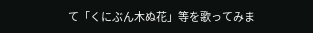て「くにぶん木ぬ花」等を歌ってみま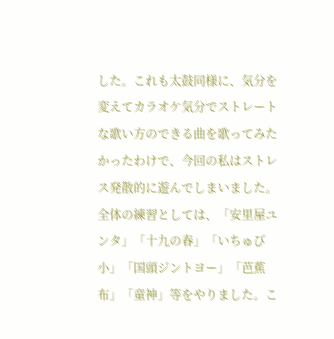した。これも太鼓同様に、気分を変えてカラオケ気分でストレートな歌い方のできる曲を歌ってみたかったわけで、今回の私はストレス発散的に遊んでしまいました。
全体の練習としては、「安里屋ユンタ」「十九の春」「いちゅび小」「国頭ジントヨー」「芭蕉布」「童神」等をやりました。こ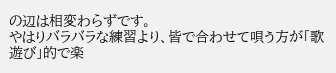の辺は相変わらずです。
やはりバラバラな練習より、皆で合わせて唄う方が「歌遊び」的で楽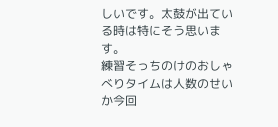しいです。太鼓が出ている時は特にそう思います。
練習そっちのけのおしゃべりタイムは人数のせいか今回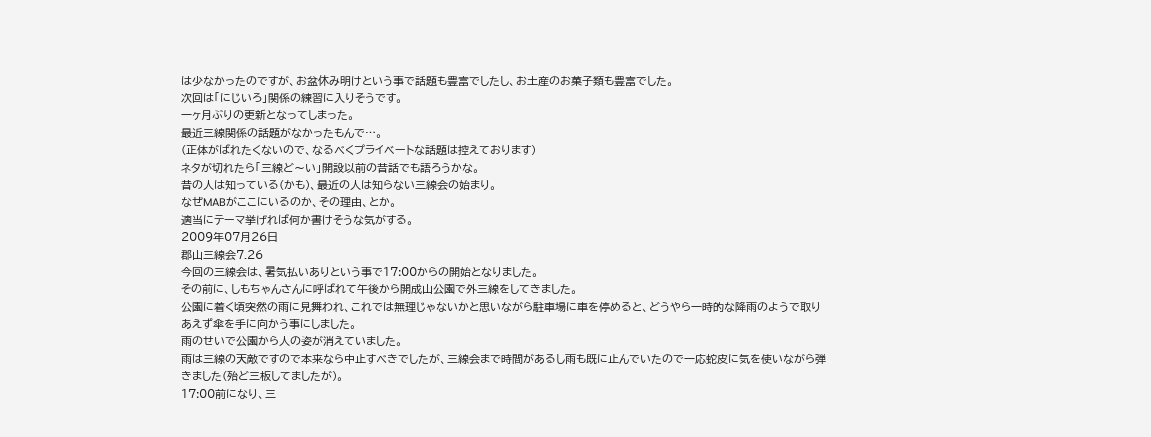は少なかったのですが、お盆休み明けという事で話題も豊富でしたし、お土産のお菓子類も豊富でした。
次回は「にじいろ」関係の練習に入りそうです。
一ヶ月ぶりの更新となってしまった。
最近三線関係の話題がなかったもんで…。
(正体がばれたくないので、なるべくプライベートな話題は控えております)
ネタが切れたら「三線ど〜い」開設以前の昔話でも語ろうかな。
昔の人は知っている(かも)、最近の人は知らない三線会の始まり。
なぜMABがここにいるのか、その理由、とか。
適当にテーマ挙げれば何か書けそうな気がする。
2009年07月26日
郡山三線会7.26
今回の三線会は、暑気払いありという事で17:00からの開始となりました。
その前に、しもちゃんさんに呼ばれて午後から開成山公園で外三線をしてきました。
公園に着く頃突然の雨に見舞われ、これでは無理じゃないかと思いながら駐車場に車を停めると、どうやら一時的な降雨のようで取りあえず傘を手に向かう事にしました。
雨のせいで公園から人の姿が消えていました。
雨は三線の天敵ですので本来なら中止すべきでしたが、三線会まで時間があるし雨も既に止んでいたので一応蛇皮に気を使いながら弾きました(殆ど三板してましたが)。
17:00前になり、三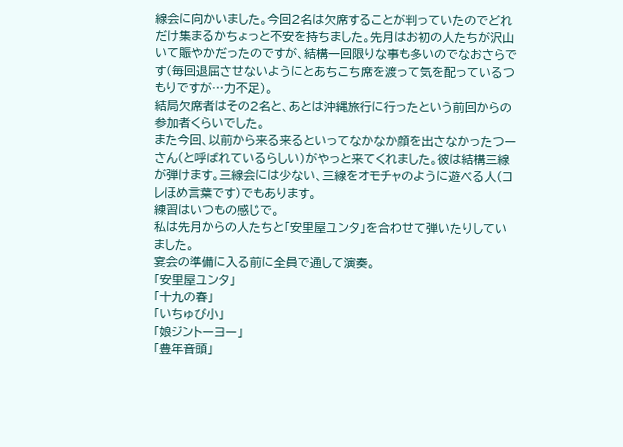線会に向かいました。今回2名は欠席することが判っていたのでどれだけ集まるかちょっと不安を持ちました。先月はお初の人たちが沢山いて賑やかだったのですが、結構一回限りな事も多いのでなおさらです(毎回退屈させないようにとあちこち席を渡って気を配っているつもりですが…力不足)。
結局欠席者はその2名と、あとは沖縄旅行に行ったという前回からの参加者くらいでした。
また今回、以前から来る来るといってなかなか顔を出さなかったつーさん(と呼ばれているらしい)がやっと来てくれました。彼は結構三線が弾けます。三線会には少ない、三線をオモチャのように遊べる人(コレほめ言葉です)でもあります。
練習はいつもの感じで。
私は先月からの人たちと「安里屋ユンタ」を合わせて弾いたりしていました。
宴会の準備に入る前に全員で通して演奏。
「安里屋ユンタ」
「十九の春」
「いちゅび小」
「娘ジントーヨー」
「豊年音頭」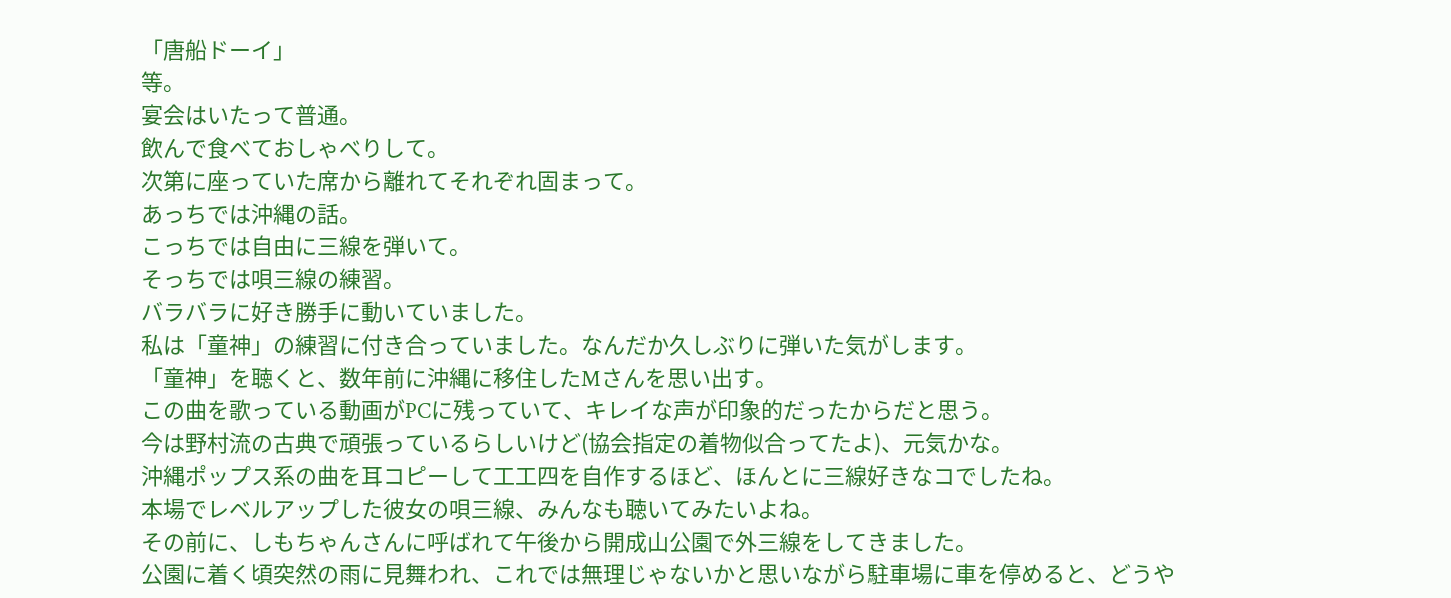「唐船ドーイ」
等。
宴会はいたって普通。
飲んで食べておしゃべりして。
次第に座っていた席から離れてそれぞれ固まって。
あっちでは沖縄の話。
こっちでは自由に三線を弾いて。
そっちでは唄三線の練習。
バラバラに好き勝手に動いていました。
私は「童神」の練習に付き合っていました。なんだか久しぶりに弾いた気がします。
「童神」を聴くと、数年前に沖縄に移住したMさんを思い出す。
この曲を歌っている動画がPCに残っていて、キレイな声が印象的だったからだと思う。
今は野村流の古典で頑張っているらしいけど(協会指定の着物似合ってたよ)、元気かな。
沖縄ポップス系の曲を耳コピーして工工四を自作するほど、ほんとに三線好きなコでしたね。
本場でレベルアップした彼女の唄三線、みんなも聴いてみたいよね。
その前に、しもちゃんさんに呼ばれて午後から開成山公園で外三線をしてきました。
公園に着く頃突然の雨に見舞われ、これでは無理じゃないかと思いながら駐車場に車を停めると、どうや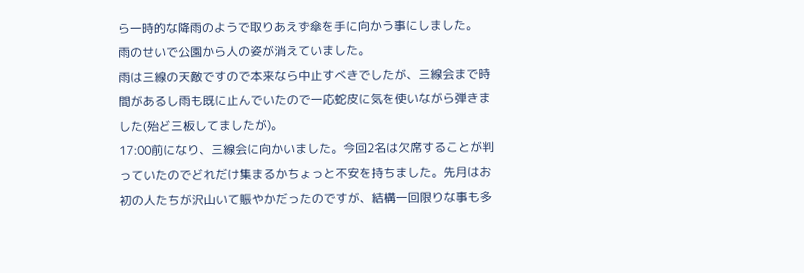ら一時的な降雨のようで取りあえず傘を手に向かう事にしました。
雨のせいで公園から人の姿が消えていました。
雨は三線の天敵ですので本来なら中止すべきでしたが、三線会まで時間があるし雨も既に止んでいたので一応蛇皮に気を使いながら弾きました(殆ど三板してましたが)。
17:00前になり、三線会に向かいました。今回2名は欠席することが判っていたのでどれだけ集まるかちょっと不安を持ちました。先月はお初の人たちが沢山いて賑やかだったのですが、結構一回限りな事も多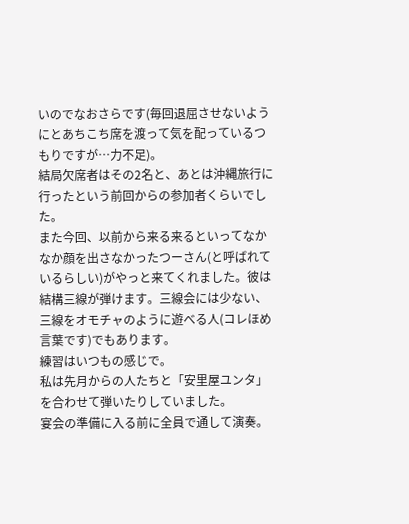いのでなおさらです(毎回退屈させないようにとあちこち席を渡って気を配っているつもりですが…力不足)。
結局欠席者はその2名と、あとは沖縄旅行に行ったという前回からの参加者くらいでした。
また今回、以前から来る来るといってなかなか顔を出さなかったつーさん(と呼ばれているらしい)がやっと来てくれました。彼は結構三線が弾けます。三線会には少ない、三線をオモチャのように遊べる人(コレほめ言葉です)でもあります。
練習はいつもの感じで。
私は先月からの人たちと「安里屋ユンタ」を合わせて弾いたりしていました。
宴会の準備に入る前に全員で通して演奏。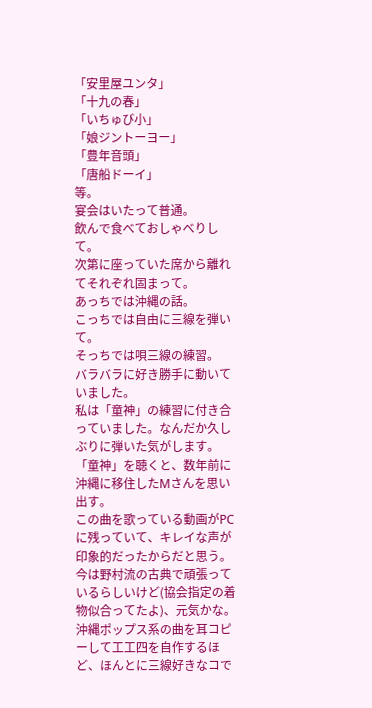「安里屋ユンタ」
「十九の春」
「いちゅび小」
「娘ジントーヨー」
「豊年音頭」
「唐船ドーイ」
等。
宴会はいたって普通。
飲んで食べておしゃべりして。
次第に座っていた席から離れてそれぞれ固まって。
あっちでは沖縄の話。
こっちでは自由に三線を弾いて。
そっちでは唄三線の練習。
バラバラに好き勝手に動いていました。
私は「童神」の練習に付き合っていました。なんだか久しぶりに弾いた気がします。
「童神」を聴くと、数年前に沖縄に移住したMさんを思い出す。
この曲を歌っている動画がPCに残っていて、キレイな声が印象的だったからだと思う。
今は野村流の古典で頑張っているらしいけど(協会指定の着物似合ってたよ)、元気かな。
沖縄ポップス系の曲を耳コピーして工工四を自作するほど、ほんとに三線好きなコで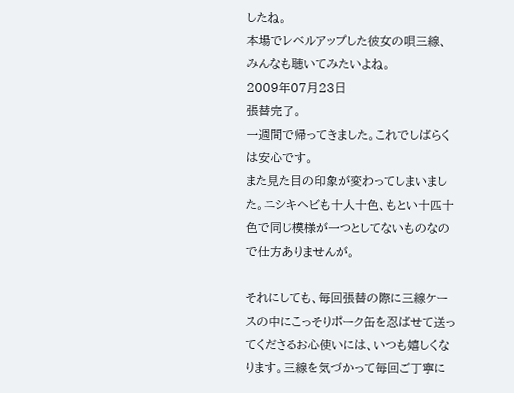したね。
本場でレベルアップした彼女の唄三線、みんなも聴いてみたいよね。
2009年07月23日
張替完了。
一週間で帰ってきました。これでしばらくは安心です。
また見た目の印象が変わってしまいました。ニシキヘビも十人十色、もとい十匹十色で同じ模様が一つとしてないものなので仕方ありませんが。

それにしても、毎回張替の際に三線ケースの中にこっそりポーク缶を忍ばせて送ってくださるお心使いには、いつも嬉しくなります。三線を気づかって毎回ご丁寧に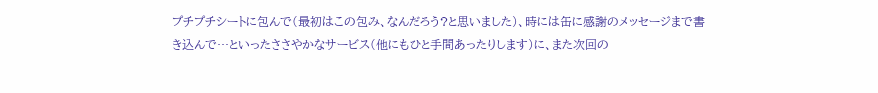プチプチシートに包んで(最初はこの包み、なんだろう?と思いました)、時には缶に感謝のメッセージまで書き込んで…といったささやかなサービス(他にもひと手間あったりします)に、また次回の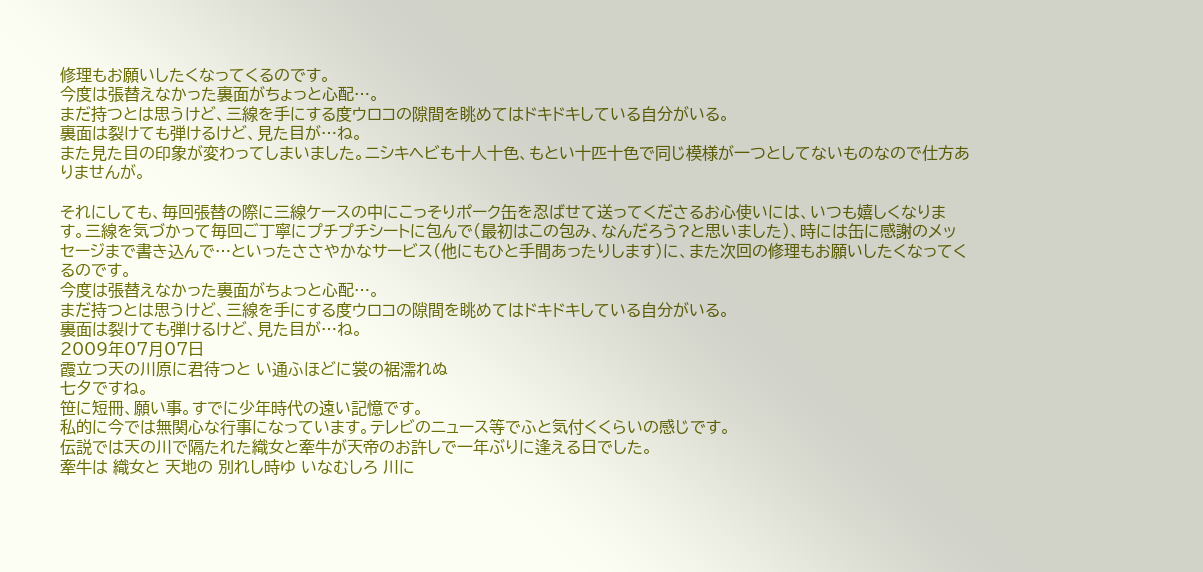修理もお願いしたくなってくるのです。
今度は張替えなかった裏面がちょっと心配…。
まだ持つとは思うけど、三線を手にする度ウロコの隙間を眺めてはドキドキしている自分がいる。
裏面は裂けても弾けるけど、見た目が…ね。
また見た目の印象が変わってしまいました。ニシキヘビも十人十色、もとい十匹十色で同じ模様が一つとしてないものなので仕方ありませんが。

それにしても、毎回張替の際に三線ケースの中にこっそりポーク缶を忍ばせて送ってくださるお心使いには、いつも嬉しくなります。三線を気づかって毎回ご丁寧にプチプチシートに包んで(最初はこの包み、なんだろう?と思いました)、時には缶に感謝のメッセージまで書き込んで…といったささやかなサービス(他にもひと手間あったりします)に、また次回の修理もお願いしたくなってくるのです。
今度は張替えなかった裏面がちょっと心配…。
まだ持つとは思うけど、三線を手にする度ウロコの隙間を眺めてはドキドキしている自分がいる。
裏面は裂けても弾けるけど、見た目が…ね。
2009年07月07日
霞立つ天の川原に君待つと い通ふほどに裳の裾濡れぬ
七夕ですね。
笹に短冊、願い事。すでに少年時代の遠い記憶です。
私的に今では無関心な行事になっています。テレビのニュース等でふと気付くくらいの感じです。
伝説では天の川で隔たれた織女と牽牛が天帝のお許しで一年ぶりに逢える日でした。
牽牛は 織女と 天地の 別れし時ゆ いなむしろ 川に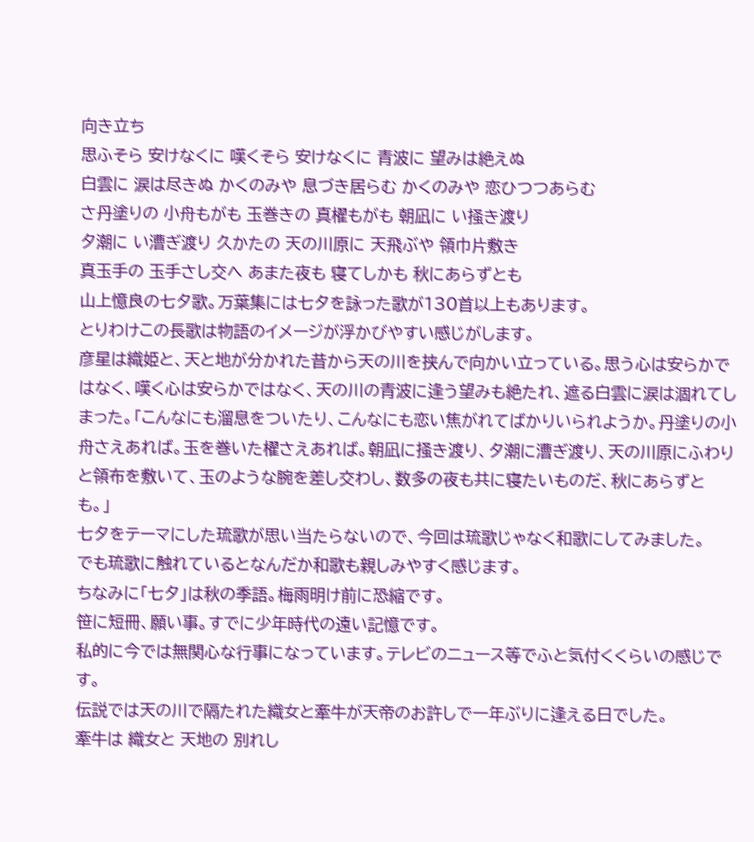向き立ち
思ふそら 安けなくに 嘆くそら 安けなくに 青波に 望みは絶えぬ
白雲に 涙は尽きぬ かくのみや 息づき居らむ かくのみや 恋ひつつあらむ
さ丹塗りの 小舟もがも 玉巻きの 真櫂もがも 朝凪に い掻き渡り
夕潮に い漕ぎ渡り 久かたの 天の川原に 天飛ぶや 領巾片敷き
真玉手の 玉手さし交へ あまた夜も 寝てしかも 秋にあらずとも
山上憶良の七夕歌。万葉集には七夕を詠った歌が130首以上もあります。
とりわけこの長歌は物語のイメージが浮かびやすい感じがします。
彦星は織姫と、天と地が分かれた昔から天の川を挟んで向かい立っている。思う心は安らかではなく、嘆く心は安らかではなく、天の川の青波に逢う望みも絶たれ、遮る白雲に涙は涸れてしまった。「こんなにも溜息をついたり、こんなにも恋い焦がれてばかりいられようか。丹塗りの小舟さえあれば。玉を巻いた櫂さえあれば。朝凪に掻き渡り、夕潮に漕ぎ渡り、天の川原にふわりと領布を敷いて、玉のような腕を差し交わし、数多の夜も共に寝たいものだ、秋にあらずとも。」
七夕をテーマにした琉歌が思い当たらないので、今回は琉歌じゃなく和歌にしてみました。
でも琉歌に触れているとなんだか和歌も親しみやすく感じます。
ちなみに「七夕」は秋の季語。梅雨明け前に恐縮です。
笹に短冊、願い事。すでに少年時代の遠い記憶です。
私的に今では無関心な行事になっています。テレビのニュース等でふと気付くくらいの感じです。
伝説では天の川で隔たれた織女と牽牛が天帝のお許しで一年ぶりに逢える日でした。
牽牛は 織女と 天地の 別れし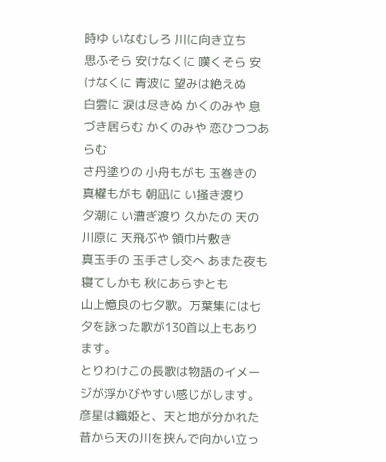時ゆ いなむしろ 川に向き立ち
思ふそら 安けなくに 嘆くそら 安けなくに 青波に 望みは絶えぬ
白雲に 涙は尽きぬ かくのみや 息づき居らむ かくのみや 恋ひつつあらむ
さ丹塗りの 小舟もがも 玉巻きの 真櫂もがも 朝凪に い掻き渡り
夕潮に い漕ぎ渡り 久かたの 天の川原に 天飛ぶや 領巾片敷き
真玉手の 玉手さし交へ あまた夜も 寝てしかも 秋にあらずとも
山上憶良の七夕歌。万葉集には七夕を詠った歌が130首以上もあります。
とりわけこの長歌は物語のイメージが浮かびやすい感じがします。
彦星は織姫と、天と地が分かれた昔から天の川を挟んで向かい立っ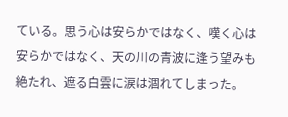ている。思う心は安らかではなく、嘆く心は安らかではなく、天の川の青波に逢う望みも絶たれ、遮る白雲に涙は涸れてしまった。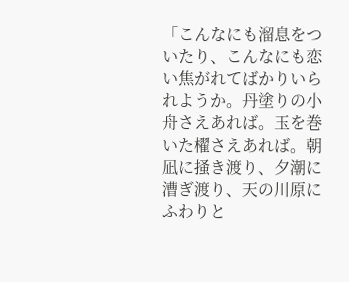「こんなにも溜息をついたり、こんなにも恋い焦がれてばかりいられようか。丹塗りの小舟さえあれば。玉を巻いた櫂さえあれば。朝凪に掻き渡り、夕潮に漕ぎ渡り、天の川原にふわりと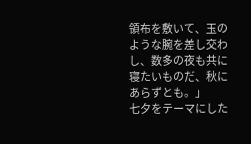領布を敷いて、玉のような腕を差し交わし、数多の夜も共に寝たいものだ、秋にあらずとも。」
七夕をテーマにした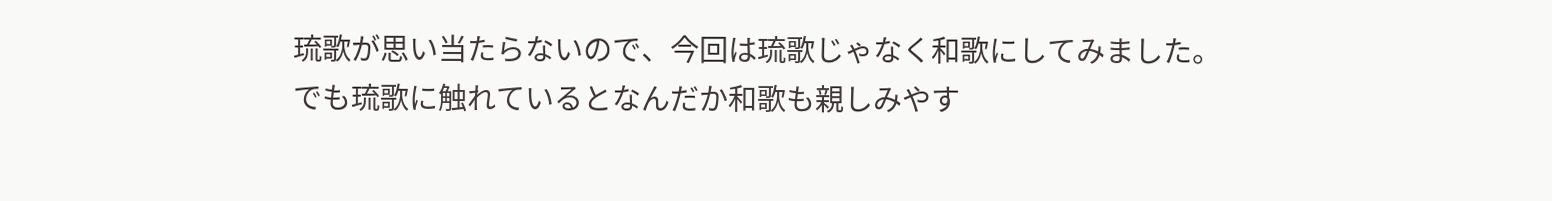琉歌が思い当たらないので、今回は琉歌じゃなく和歌にしてみました。
でも琉歌に触れているとなんだか和歌も親しみやす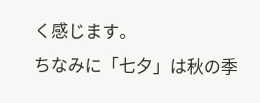く感じます。
ちなみに「七夕」は秋の季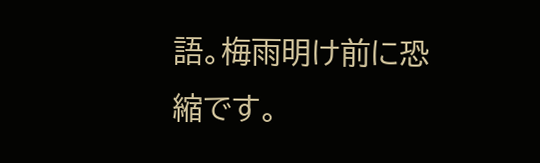語。梅雨明け前に恐縮です。